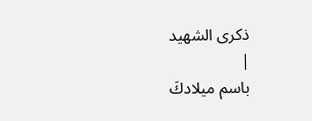ذكرى الشهيد
|
باسم ميلادكَ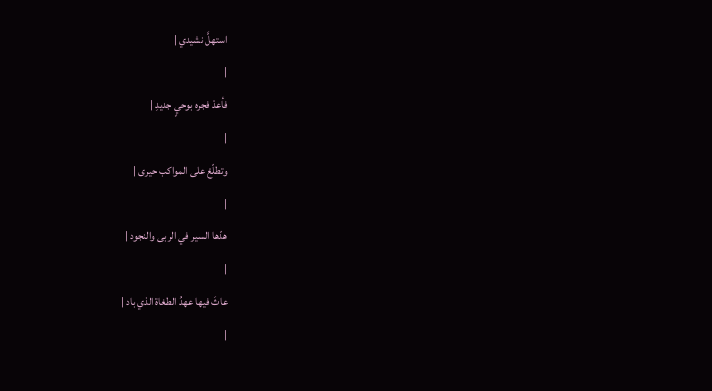استهلَّ نشيدي |
|
فأعدْ فجره بوحيٍ جديدِ |
|
وتطلّعْ على المواكب حيرى |
|
هدّها السير في الربى والنجود |
|
عاثَ فيها عهدُ الطغاة الذي باد |
|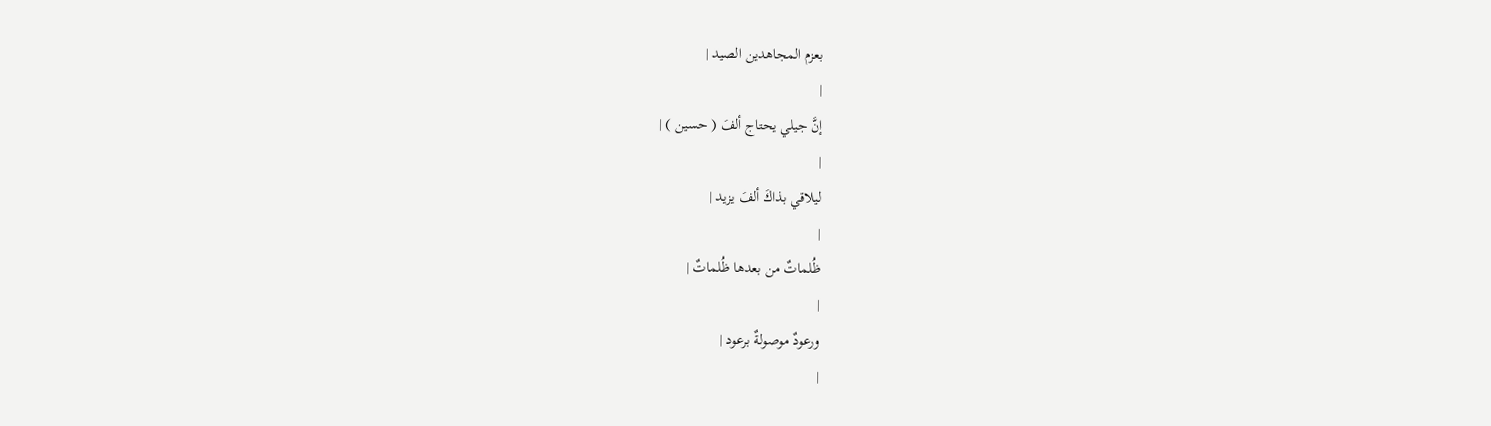بعزم المجاهدين الصيد |
|
إنَّ جيلي يحتاج ألفَ ( حسين ) |
|
ليلاقي بذاكَ ألفَ يزيد |
|
ظُلماتٌ من بعدها ظُلماتٌ |
|
ورعودٌ موصولةٌ برعود |
|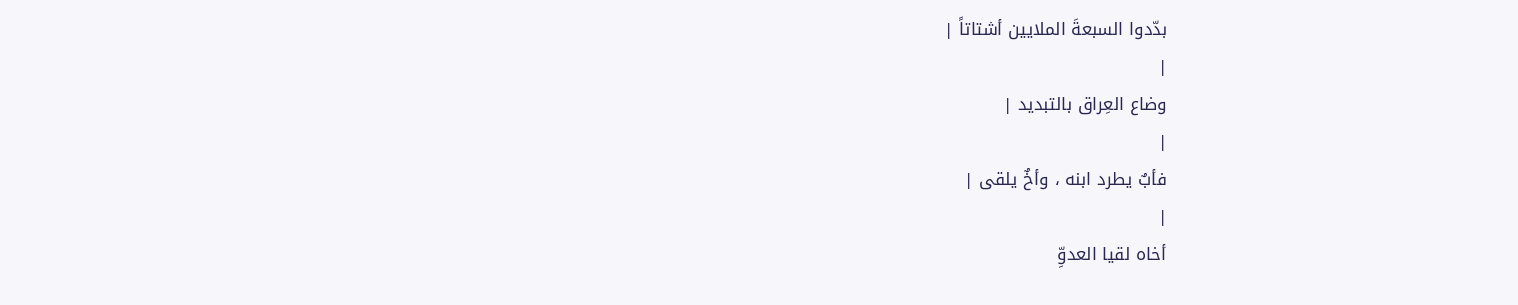بدّدوا السبعةَ الملايين أشتاتاً |
|
وضاع العِراق بالتبديد |
|
فأبٌ يطرد ابنه ، وأخٌ يلقى |
|
أخاه لقيا العدوِّ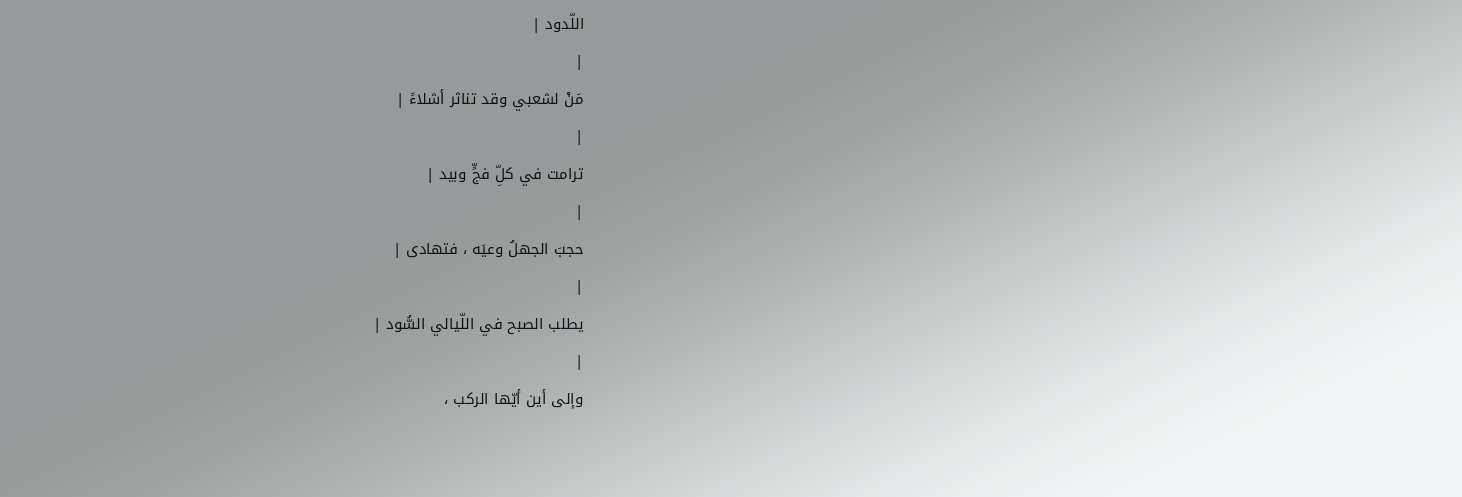اللّدود |
|
مَنْ لشعبي وقد تناثر أشلاءً |
|
ترامت في كلِّ فجٍّ وبيد |
|
حجبَ الجهلُ وعيَه ، فتهادى |
|
يطلب الصبح في اللّيالي السُّود |
|
وإلى أين أيّها الركب ،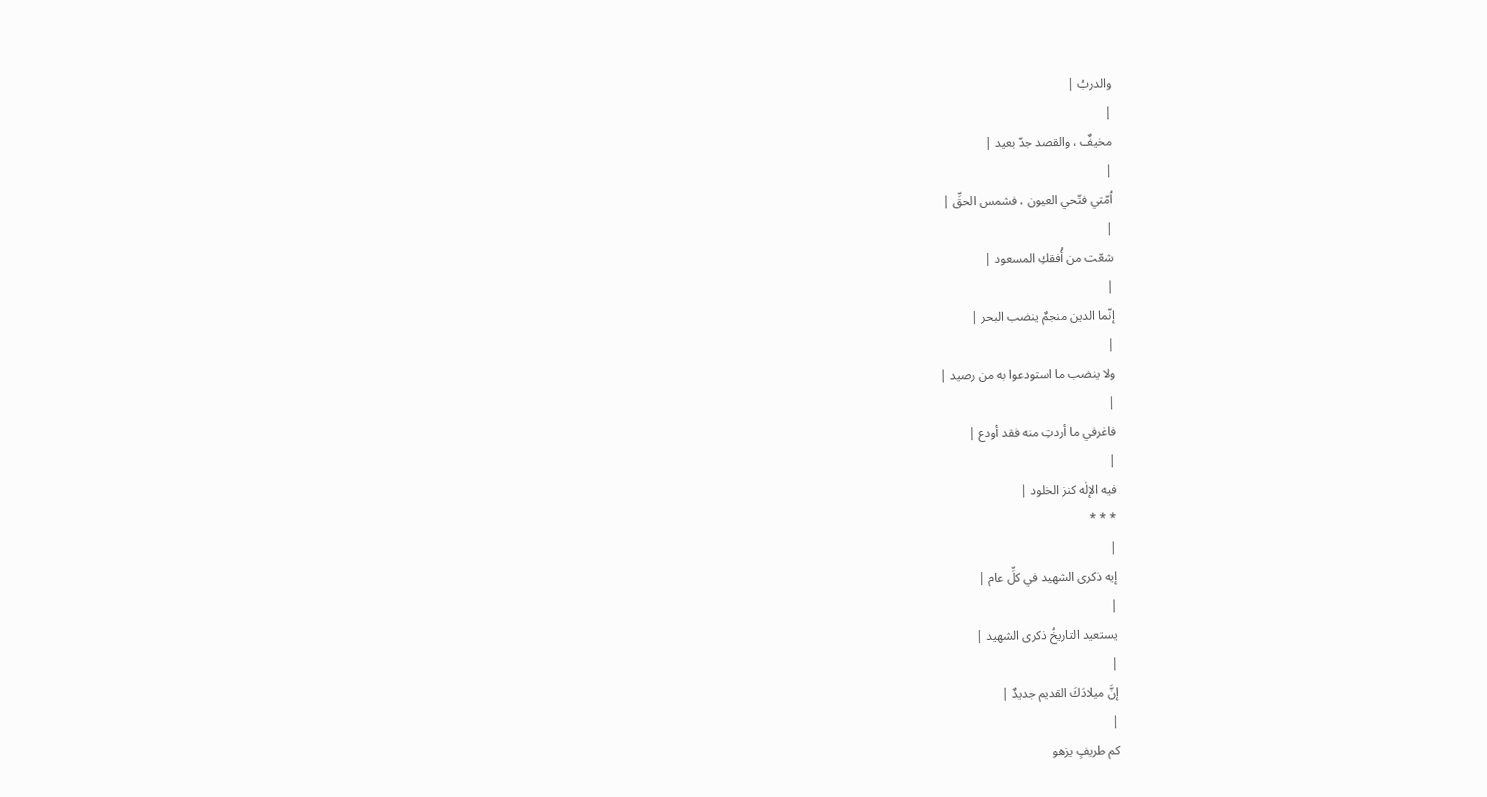والدربُ |
|
مخيفٌ ، والقصد جدّ بعيد |
|
اُمّتي فتّحي العيون ، فشمس الحقِّ |
|
شعّت من أُفقكِ المسعود |
|
إنّما الدين منجمٌ ينضب البحر |
|
ولا ينضب ما استودعوا به من رصيد |
|
فاغرفي ما أردتِ منه فقد أودع |
|
فيه الإلٰه كنز الخلود |
* * *
|
إيه ذكرى الشهيد في كلِّ عام |
|
يستعيد التاريخُ ذكرى الشهيد |
|
إنَّ ميلادَكَ القديم جديدٌ |
|
كم طريفٍ يزهو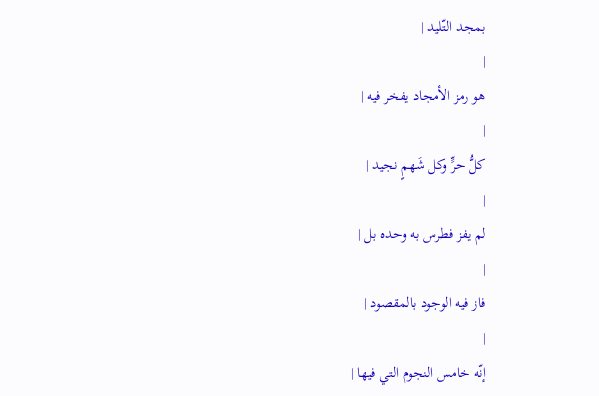بمجد التّليد |
|
هو رمز الأمجاد يفخر فيه |
|
كلُّ حرٍّ وكل شَهمٍ نجيد |
|
لم يفز فطرس به وحده بل |
|
فاز فيه الوجود بالمقصود |
|
إنّه خامس النجوم التي فيها |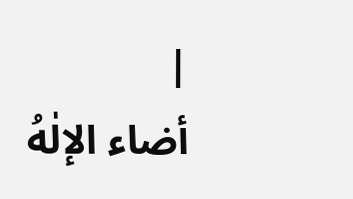|
أضاء الإلٰهُ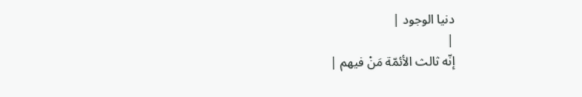دنيا الوجود |
|
إنّه ثالث الأئمّة مَنْ فيهم |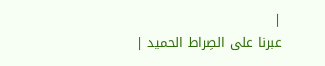|
عبرنا على الصِراط الحميد |